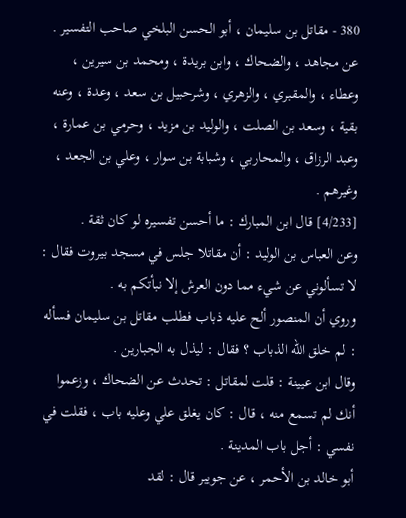380 - مقاتل بن سليمان ، أبو الحسن البلخي صاحب التفسير .
عن مجاهد ، والضحاك ، وابن بريدة ، ومحمد بن سيرين ، وعطاء ، والمقبري ، والزهري ، وشرحبيل بن سعد ، وعدة ، وعنه بقية ، وسعد بن الصلت ، والوليد بن مزيد ، وحرمي بن عمارة ، وعبد الرزاق ، والمحاربي ، وشبابة بن سوار ، وعلي بن الجعد ، وغيرهم .
[4/233] قال ابن المبارك : ما أحسن تفسيره لو كان ثقة .
وعن العباس بن الوليد : أن مقاتلا جلس في مسجد بيروت فقال : لا تسألوني عن شيء مما دون العرش إلا نبأتكم به .
وروي أن المنصور ألح عليه ذباب فطلب مقاتل بن سليمان فسأله : لم خلق الله الذباب ؟ فقال : ليذل به الجبارين .
وقال ابن عيينة : قلت لمقاتل : تحدث عن الضحاك ، وزعموا أنك لم تسمع منه ، قال : كان يغلق علي وعليه باب ، فقلت في نفسي : أجل باب المدينة .
أبو خالد بن الأحمر ، عن جويبر قال : لقد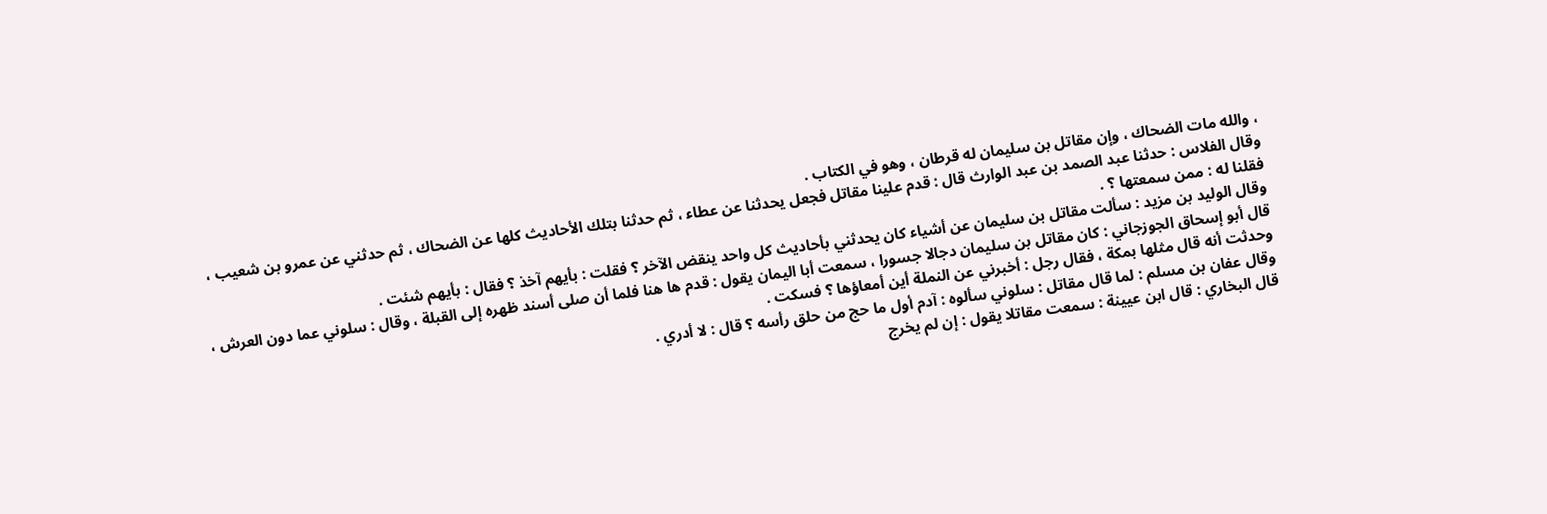، والله مات الضحاك ، وإن مقاتل بن سليمان له قرطان ، وهو في الكتاب .
وقال الفلاس : حدثنا عبد الصمد بن عبد الوارث قال : قدم علينا مقاتل فجعل يحدثنا عن عطاء ، ثم حدثنا بتلك الأحاديث كلها عن الضحاك ، ثم حدثني عن عمرو بن شعيب ، فقلنا له : ممن سمعتها ؟ .
وقال الوليد بن مزيد : سألت مقاتل بن سليمان عن أشياء كان يحدثني بأحاديث كل واحد ينقض الآخر ؟ فقلت : بأيهم آخذ ؟ فقال : بأيهم شئت .
قال أبو إسحاق الجوزجاني : كان مقاتل بن سليمان دجالا جسورا ، سمعت أبا اليمان يقول : قدم ها هنا فلما أن صلى أسند ظهره إلى القبلة ، وقال : سلوني عما دون العرش ، وحدثت أنه قال مثلها بمكة ، فقال رجل : أخبرني عن النملة أين أمعاؤها ؟ فسكت .
وقال عفان بن مسلم : لما قال مقاتل : سلوني سألوه : آدم أول ما حج من حلق رأسه ؟ قال : لا أدري .
قال البخاري : قال ابن عيينة : سمعت مقاتلا يقول : إن لم يخرج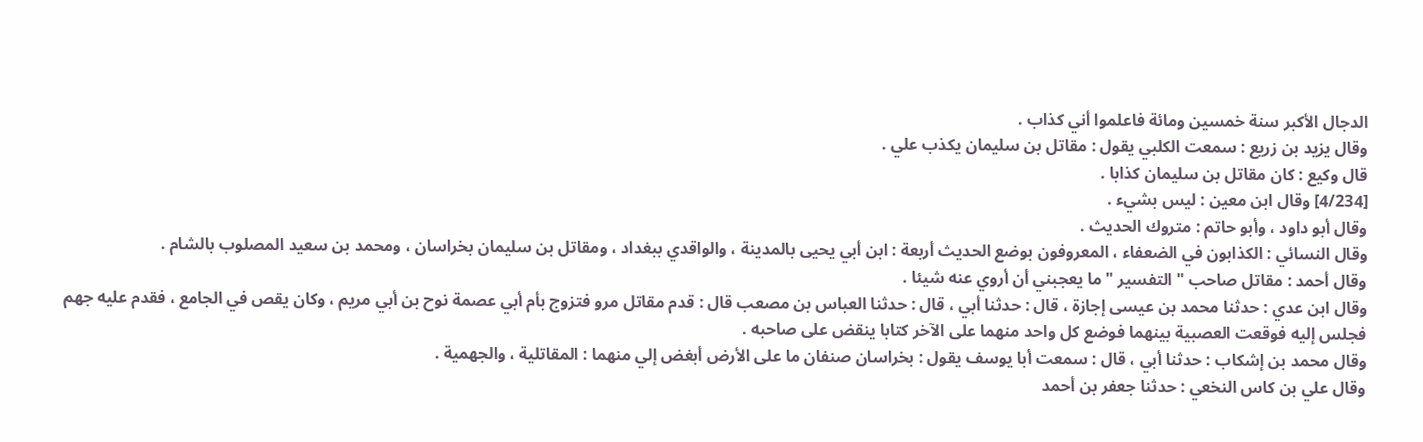الدجال الأكبر سنة خمسين ومائة فاعلموا أني كذاب .
وقال يزيد بن زريع : سمعت الكلبي يقول : مقاتل بن سليمان يكذب علي .
قال وكيع : كان مقاتل بن سليمان كذابا .
[4/234] وقال ابن معين : ليس بشيء .
وقال أبو داود ، وأبو حاتم : متروك الحديث .
وقال النسائي : الكذابون في الضعفاء ، المعروفون بوضع الحديث أربعة : ابن أبي يحيى بالمدينة ، والواقدي ببغداد ، ومقاتل بن سليمان بخراسان ، ومحمد بن سعيد المصلوب بالشام .
وقال أحمد : مقاتل صاحب " التفسير " ما يعجبني أن أروي عنه شيئا .
وقال ابن عدي : حدثنا محمد بن عيسى إجازة ، قال : حدثنا أبي ، قال : حدثنا العباس بن مصعب قال : قدم مقاتل مرو فتزوج بأم أبي عصمة نوح بن أبي مريم ، وكان يقص في الجامع ، فقدم عليه جهم فجلس إليه فوقعت العصبية بينهما فوضع كل واحد منهما على الآخر كتابا ينقض على صاحبه .
وقال محمد بن إشكاب : حدثنا أبي ، قال : سمعت أبا يوسف يقول : بخراسان صنفان ما على الأرض أبغض إلي منهما : المقاتلية ، والجهمية .
وقال علي بن كاس النخعي : حدثنا جعفر بن أحمد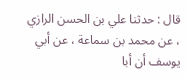قال : حدثنا علي بن الحسن الرازي ، عن محمد بن سماعة ، عن أبي يوسف أن أبا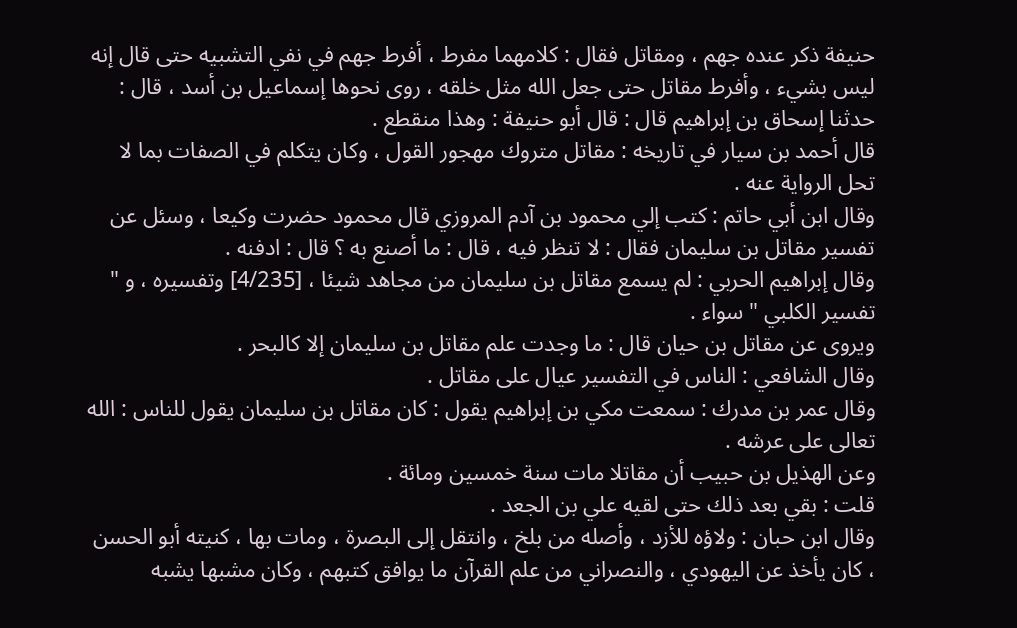حنيفة ذكر عنده جهم ، ومقاتل فقال : كلامهما مفرط ، أفرط جهم في نفي التشبيه حتى قال إنه ليس بشيء ، وأفرط مقاتل حتى جعل الله مثل خلقه ، روى نحوها إسماعيل بن أسد ، قال : حدثنا إسحاق بن إبراهيم قال : قال أبو حنيفة : وهذا منقطع .
قال أحمد بن سيار في تاريخه : مقاتل متروك مهجور القول ، وكان يتكلم في الصفات بما لا تحل الرواية عنه .
وقال ابن أبي حاتم : كتب إلي محمود بن آدم المروزي قال محمود حضرت وكيعا ، وسئل عن تفسير مقاتل بن سليمان فقال : لا تنظر فيه ، قال : ما أصنع به ؟ قال : ادفنه .
وقال إبراهيم الحربي : لم يسمع مقاتل بن سليمان من مجاهد شيئا ، [4/235] وتفسيره ، و " تفسير الكلبي " سواء .
ويروى عن مقاتل بن حيان قال : ما وجدت علم مقاتل بن سليمان إلا كالبحر .
وقال الشافعي : الناس في التفسير عيال على مقاتل .
وقال عمر بن مدرك : سمعت مكي بن إبراهيم يقول : كان مقاتل بن سليمان يقول للناس : الله تعالى على عرشه .
وعن الهذيل بن حبيب أن مقاتلا مات سنة خمسين ومائة .
قلت : بقي بعد ذلك حتى لقيه علي بن الجعد .
وقال ابن حبان : ولاؤه للأزد ، وأصله من بلخ ، وانتقل إلى البصرة ، ومات بها ، كنيته أبو الحسن ، كان يأخذ عن اليهودي ، والنصراني من علم القرآن ما يوافق كتبهم ، وكان مشبها يشبه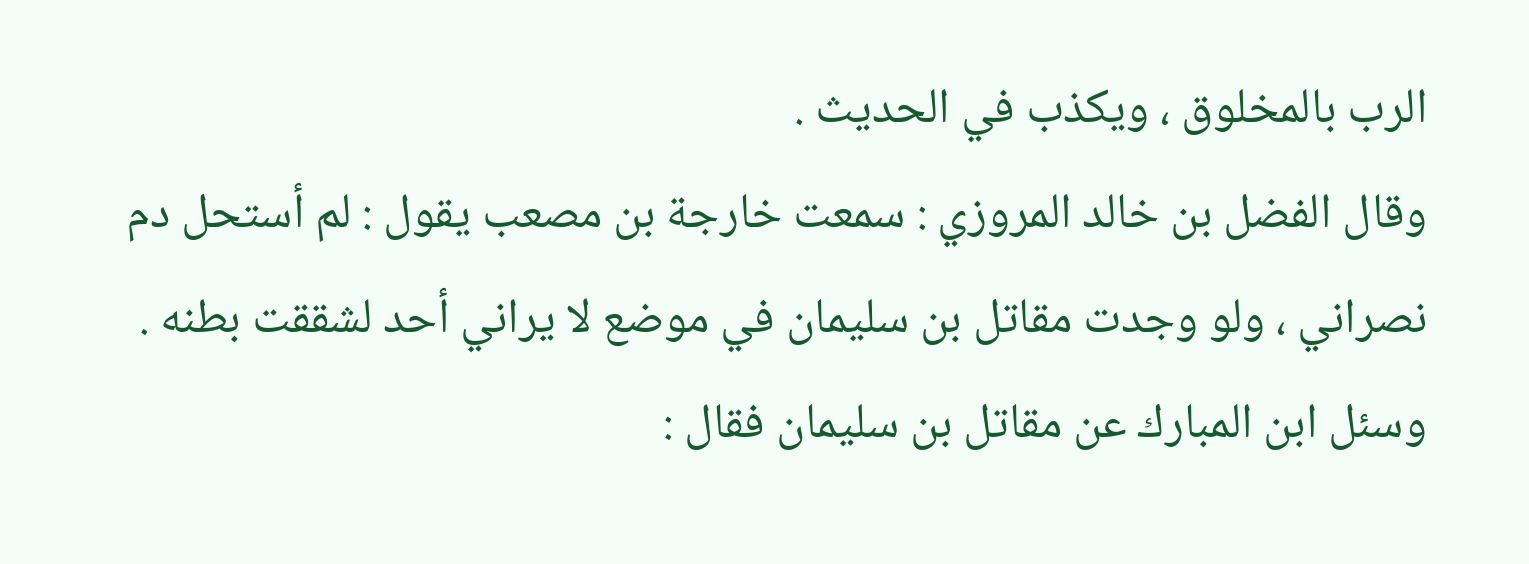الرب بالمخلوق ، ويكذب في الحديث .
وقال الفضل بن خالد المروزي : سمعت خارجة بن مصعب يقول : لم أستحل دم نصراني ، ولو وجدت مقاتل بن سليمان في موضع لا يراني أحد لشققت بطنه .
وسئل ابن المبارك عن مقاتل بن سليمان فقال :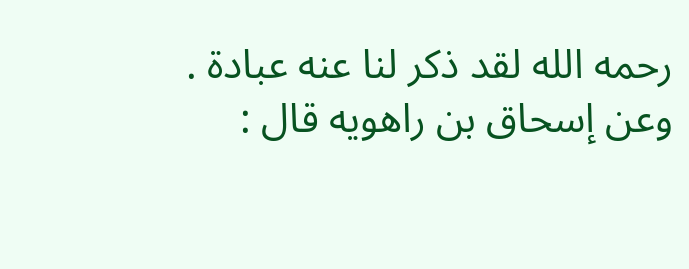رحمه الله لقد ذكر لنا عنه عبادة .
وعن إسحاق بن راهويه قال :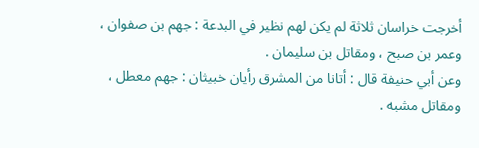أخرجت خراسان ثلاثة لم يكن لهم نظير في البدعة : جهم بن صفوان ، وعمر بن صبح ، ومقاتل بن سليمان .
وعن أبي حنيفة قال : أتانا من المشرق رأيان خبيثان : جهم معطل ، ومقاتل مشبه .